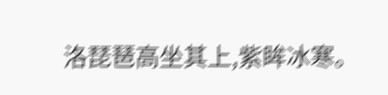洛琵琶高坐其上,紫眸冰寒。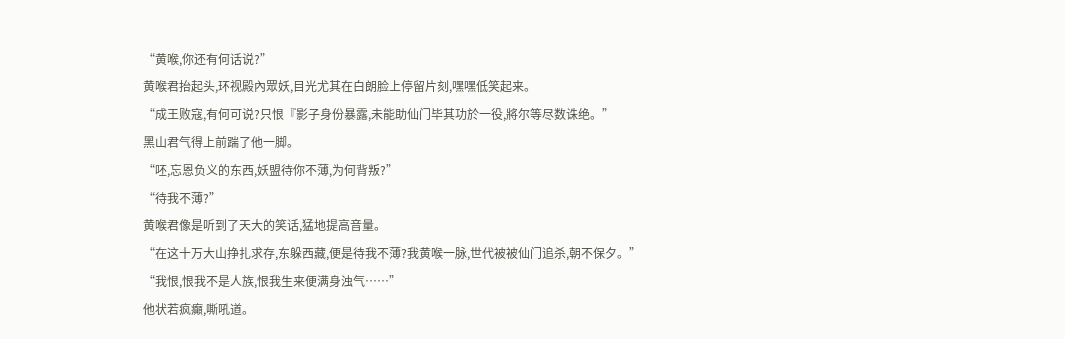“黄喉,你还有何话说?”
黄喉君抬起头,环视殿內眾妖,目光尤其在白朗脸上停留片刻,嘿嘿低笑起来。
“成王败寇,有何可说?只恨『影子身份暴露,未能助仙门毕其功於一役,將尔等尽数诛绝。”
黑山君气得上前踹了他一脚。
“呸,忘恩负义的东西,妖盟待你不薄,为何背叛?”
“待我不薄?”
黄喉君像是听到了天大的笑话,猛地提高音量。
“在这十万大山挣扎求存,东躲西藏,便是待我不薄?我黄喉一脉,世代被被仙门追杀,朝不保夕。”
“我恨,恨我不是人族,恨我生来便满身浊气……”
他状若疯癲,嘶吼道。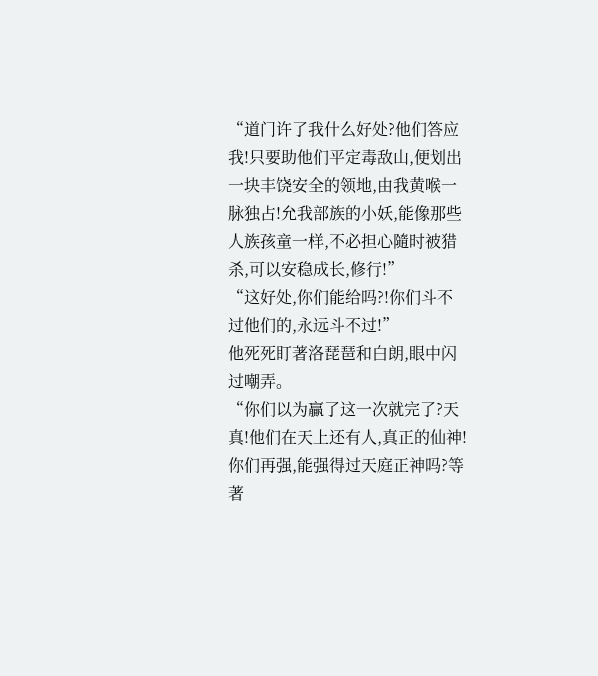“道门许了我什么好处?他们答应我!只要助他们平定毒敌山,便划出一块丰饶安全的领地,由我黄喉一脉独占!允我部族的小妖,能像那些人族孩童一样,不必担心隨时被猎杀,可以安稳成长,修行!”
“这好处,你们能给吗?!你们斗不过他们的,永远斗不过!”
他死死盯著洛琵琶和白朗,眼中闪过嘲弄。
“你们以为贏了这一次就完了?天真!他们在天上还有人,真正的仙神!你们再强,能强得过天庭正神吗?等著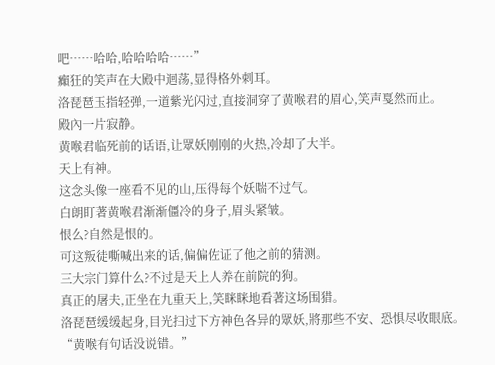吧……哈哈,哈哈哈哈……”
癲狂的笑声在大殿中迴荡,显得格外刺耳。
洛琵琶玉指轻弹,一道紫光闪过,直接洞穿了黄喉君的眉心,笑声戛然而止。
殿內一片寂静。
黄喉君临死前的话语,让眾妖刚刚的火热,冷却了大半。
天上有神。
这念头像一座看不见的山,压得每个妖喘不过气。
白朗盯著黄喉君渐渐僵冷的身子,眉头紧皱。
恨么?自然是恨的。
可这叛徒嘶喊出来的话,偏偏佐证了他之前的猜测。
三大宗门算什么?不过是天上人养在前院的狗。
真正的屠夫,正坐在九重天上,笑眯眯地看著这场围猎。
洛琵琶缓缓起身,目光扫过下方神色各异的眾妖,將那些不安、恐惧尽收眼底。
“黄喉有句话没说错。”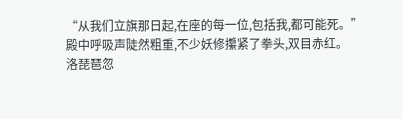“从我们立旗那日起,在座的每一位,包括我,都可能死。”
殿中呼吸声陡然粗重,不少妖修攥紧了拳头,双目赤红。
洛琵琶忽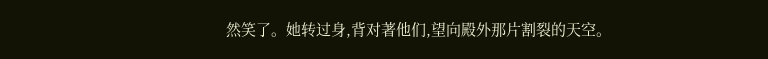然笑了。她转过身,背对著他们,望向殿外那片割裂的天空。